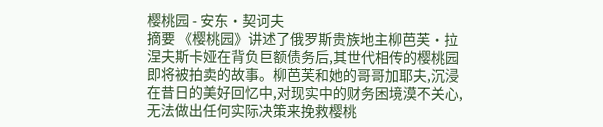樱桃园 - 安东·契诃夫
摘要 《樱桃园》讲述了俄罗斯贵族地主柳芭芙·拉涅夫斯卡娅在背负巨额债务后,其世代相传的樱桃园即将被拍卖的故事。柳芭芙和她的哥哥加耶夫,沉浸在昔日的美好回忆中,对现实中的财务困境漠不关心,无法做出任何实际决策来挽救樱桃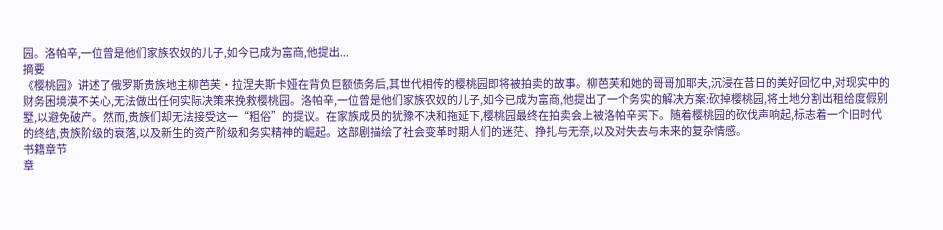园。洛帕辛,一位曾是他们家族农奴的儿子,如今已成为富商,他提出...
摘要
《樱桃园》讲述了俄罗斯贵族地主柳芭芙·拉涅夫斯卡娅在背负巨额债务后,其世代相传的樱桃园即将被拍卖的故事。柳芭芙和她的哥哥加耶夫,沉浸在昔日的美好回忆中,对现实中的财务困境漠不关心,无法做出任何实际决策来挽救樱桃园。洛帕辛,一位曾是他们家族农奴的儿子,如今已成为富商,他提出了一个务实的解决方案:砍掉樱桃园,将土地分割出租给度假别墅,以避免破产。然而,贵族们却无法接受这一“粗俗”的提议。在家族成员的犹豫不决和拖延下,樱桃园最终在拍卖会上被洛帕辛买下。随着樱桃园的砍伐声响起,标志着一个旧时代的终结,贵族阶级的衰落,以及新生的资产阶级和务实精神的崛起。这部剧描绘了社会变革时期人们的迷茫、挣扎与无奈,以及对失去与未来的复杂情感。
书籍章节
章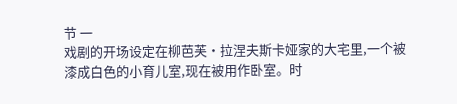节 一
戏剧的开场设定在柳芭芙·拉涅夫斯卡娅家的大宅里,一个被漆成白色的小育儿室,现在被用作卧室。时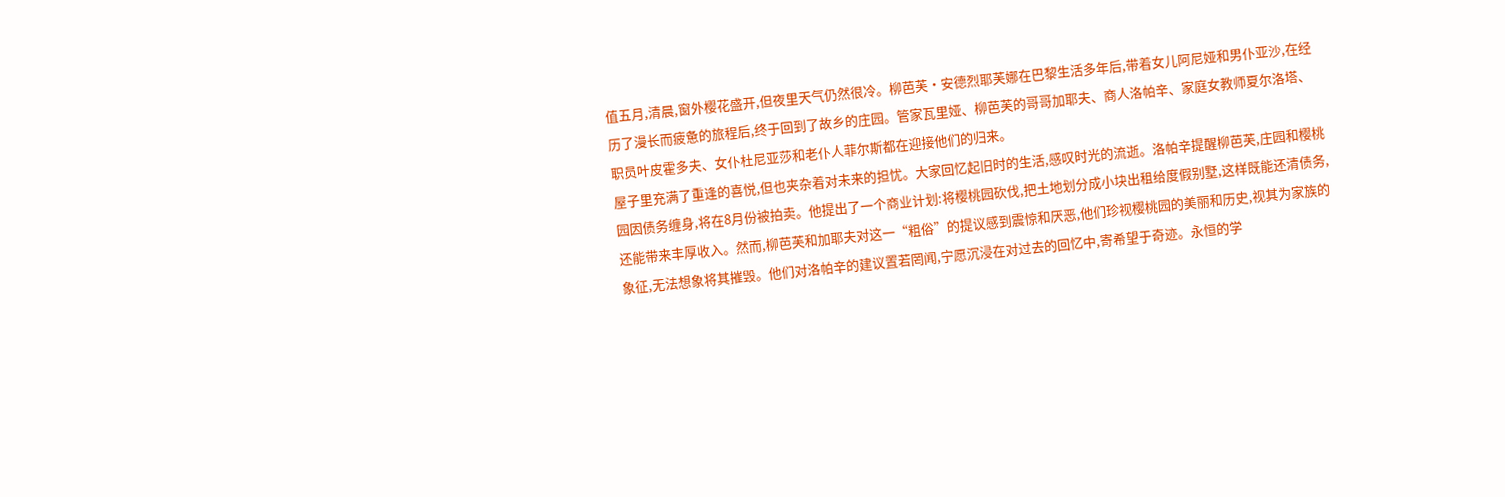值五月,清晨,窗外樱花盛开,但夜里天气仍然很冷。柳芭芙·安德烈耶芙娜在巴黎生活多年后,带着女儿阿尼娅和男仆亚沙,在经历了漫长而疲惫的旅程后,终于回到了故乡的庄园。管家瓦里娅、柳芭芙的哥哥加耶夫、商人洛帕辛、家庭女教师夏尔洛塔、职员叶皮霍多夫、女仆杜尼亚莎和老仆人菲尔斯都在迎接他们的归来。
屋子里充满了重逢的喜悦,但也夹杂着对未来的担忧。大家回忆起旧时的生活,感叹时光的流逝。洛帕辛提醒柳芭芙,庄园和樱桃园因债务缠身,将在8月份被拍卖。他提出了一个商业计划:将樱桃园砍伐,把土地划分成小块出租给度假别墅,这样既能还清债务,还能带来丰厚收入。然而,柳芭芙和加耶夫对这一“粗俗”的提议感到震惊和厌恶,他们珍视樱桃园的美丽和历史,视其为家族的象征,无法想象将其摧毁。他们对洛帕辛的建议置若罔闻,宁愿沉浸在对过去的回忆中,寄希望于奇迹。永恒的学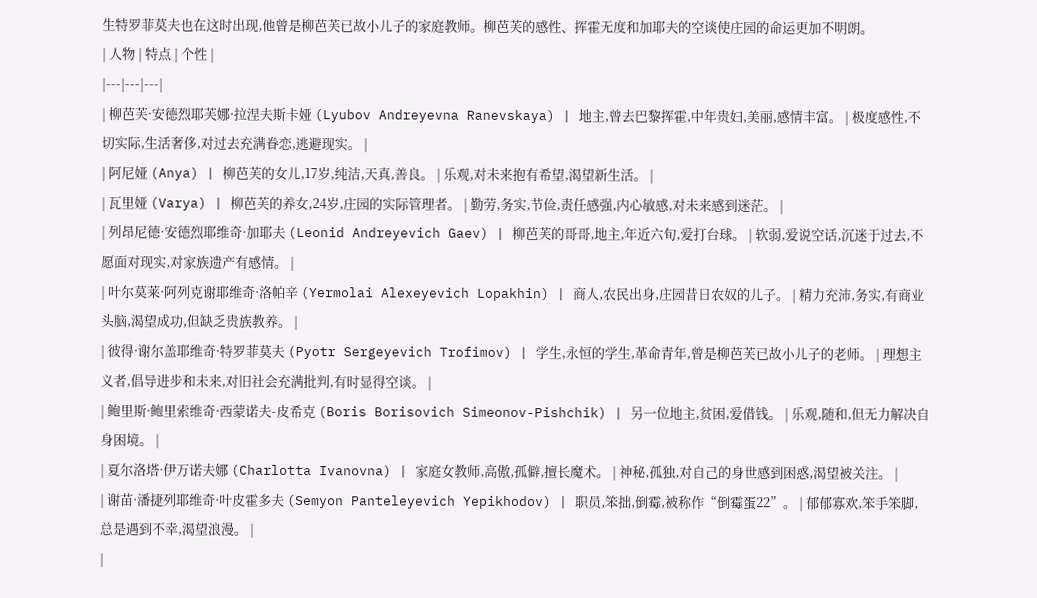生特罗菲莫夫也在这时出现,他曾是柳芭芙已故小儿子的家庭教师。柳芭芙的感性、挥霍无度和加耶夫的空谈使庄园的命运更加不明朗。
| 人物 | 特点 | 个性 |
|---|---|---|
| 柳芭芙·安德烈耶芙娜·拉涅夫斯卡娅 (Lyubov Andreyevna Ranevskaya) | 地主,曾去巴黎挥霍,中年贵妇,美丽,感情丰富。 | 极度感性,不切实际,生活奢侈,对过去充满眷恋,逃避现实。 |
| 阿尼娅 (Anya) | 柳芭芙的女儿,17岁,纯洁,天真,善良。 | 乐观,对未来抱有希望,渴望新生活。 |
| 瓦里娅 (Varya) | 柳芭芙的养女,24岁,庄园的实际管理者。 | 勤劳,务实,节俭,责任感强,内心敏感,对未来感到迷茫。 |
| 列昂尼德·安德烈耶维奇·加耶夫 (Leonid Andreyevich Gaev) | 柳芭芙的哥哥,地主,年近六旬,爱打台球。 | 软弱,爱说空话,沉迷于过去,不愿面对现实,对家族遗产有感情。 |
| 叶尔莫莱·阿列克谢耶维奇·洛帕辛 (Yermolai Alexeyevich Lopakhin) | 商人,农民出身,庄园昔日农奴的儿子。 | 精力充沛,务实,有商业头脑,渴望成功,但缺乏贵族教养。 |
| 彼得·谢尔盖耶维奇·特罗菲莫夫 (Pyotr Sergeyevich Trofimov) | 学生,永恒的学生,革命青年,曾是柳芭芙已故小儿子的老师。 | 理想主义者,倡导进步和未来,对旧社会充满批判,有时显得空谈。 |
| 鲍里斯·鲍里索维奇·西蒙诺夫-皮希克 (Boris Borisovich Simeonov-Pishchik) | 另一位地主,贫困,爱借钱。 | 乐观,随和,但无力解决自身困境。 |
| 夏尔洛塔·伊万诺夫娜 (Charlotta Ivanovna) | 家庭女教师,高傲,孤僻,擅长魔术。 | 神秘,孤独,对自己的身世感到困惑,渴望被关注。 |
| 谢苗·潘捷列耶维奇·叶皮霍多夫 (Semyon Panteleyevich Yepikhodov) | 职员,笨拙,倒霉,被称作“倒霉蛋22”。 | 郁郁寡欢,笨手笨脚,总是遇到不幸,渴望浪漫。 |
|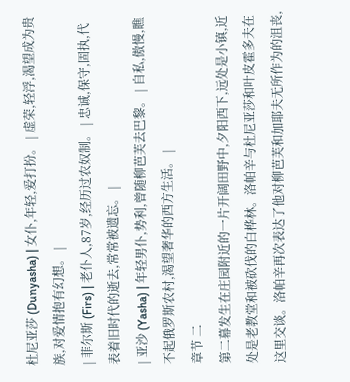杜尼亚莎 (Dunyasha) | 女仆,年轻,爱打扮。 | 虚荣,轻浮,渴望成为贵族,对爱情抱有幻想。 |
| 菲尔斯 (Firs) | 老仆人,87岁,经历过农奴制。 | 忠诚,保守,固执,代表着旧时代的逝去,常常被遗忘。 |
| 亚沙 (Yasha) | 年轻男仆,势利,曾随柳芭芙去巴黎。 | 自私,傲慢,瞧不起俄罗斯农村,渴望奢华的西方生活。 |
章节 二
第二幕发生在庄园附近的一片开阔田野中,夕阳西下,远处是小镇,近处是老教堂和被砍伐的白桦林。洛帕辛与杜尼亚莎和叶皮霍多夫在这里交谈。洛帕辛再次表达了他对柳芭芙和加耶夫无所作为的沮丧,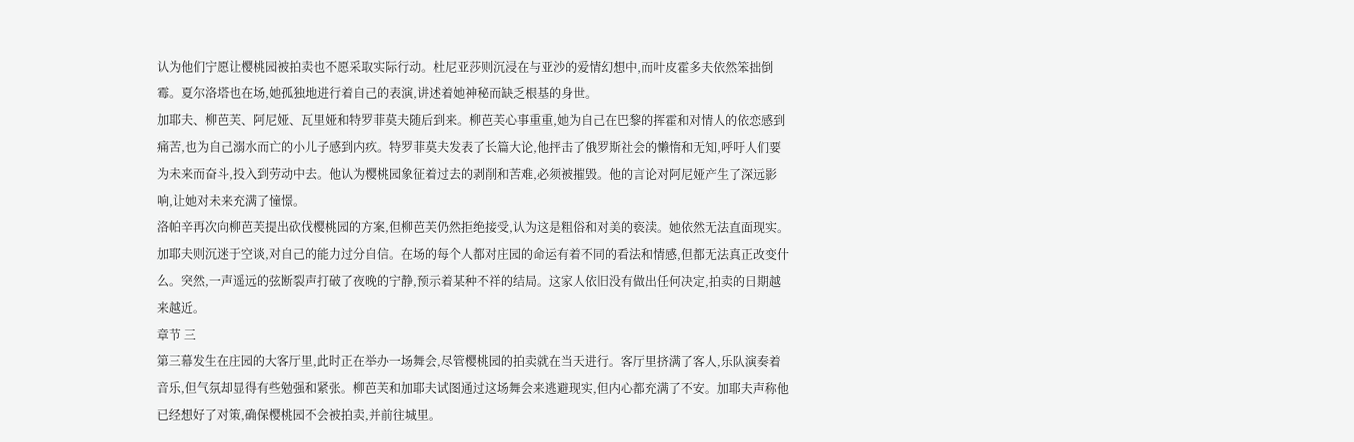认为他们宁愿让樱桃园被拍卖也不愿采取实际行动。杜尼亚莎则沉浸在与亚沙的爱情幻想中,而叶皮霍多夫依然笨拙倒霉。夏尔洛塔也在场,她孤独地进行着自己的表演,讲述着她神秘而缺乏根基的身世。
加耶夫、柳芭芙、阿尼娅、瓦里娅和特罗菲莫夫随后到来。柳芭芙心事重重,她为自己在巴黎的挥霍和对情人的依恋感到痛苦,也为自己溺水而亡的小儿子感到内疚。特罗菲莫夫发表了长篇大论,他抨击了俄罗斯社会的懒惰和无知,呼吁人们要为未来而奋斗,投入到劳动中去。他认为樱桃园象征着过去的剥削和苦难,必须被摧毁。他的言论对阿尼娅产生了深远影响,让她对未来充满了憧憬。
洛帕辛再次向柳芭芙提出砍伐樱桃园的方案,但柳芭芙仍然拒绝接受,认为这是粗俗和对美的亵渎。她依然无法直面现实。加耶夫则沉迷于空谈,对自己的能力过分自信。在场的每个人都对庄园的命运有着不同的看法和情感,但都无法真正改变什么。突然,一声遥远的弦断裂声打破了夜晚的宁静,预示着某种不祥的结局。这家人依旧没有做出任何决定,拍卖的日期越来越近。
章节 三
第三幕发生在庄园的大客厅里,此时正在举办一场舞会,尽管樱桃园的拍卖就在当天进行。客厅里挤满了客人,乐队演奏着音乐,但气氛却显得有些勉强和紧张。柳芭芙和加耶夫试图通过这场舞会来逃避现实,但内心都充满了不安。加耶夫声称他已经想好了对策,确保樱桃园不会被拍卖,并前往城里。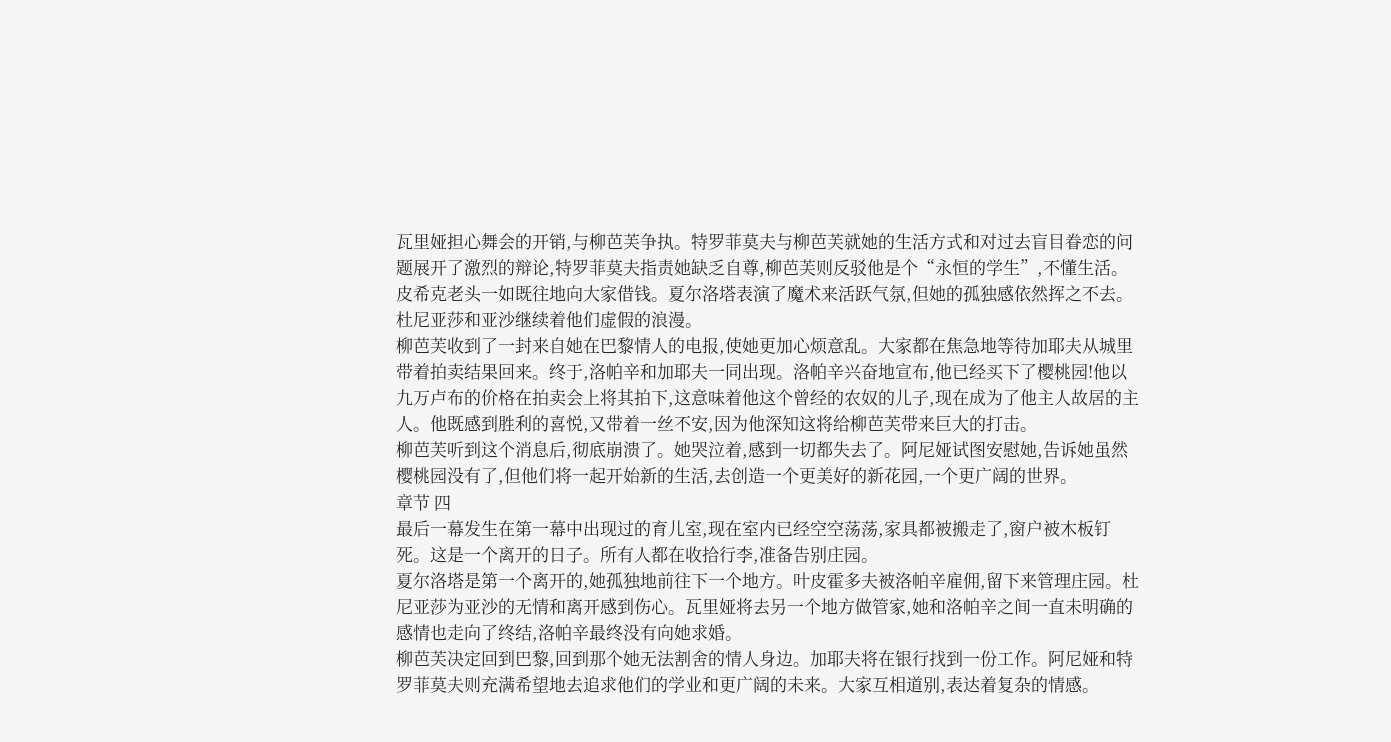瓦里娅担心舞会的开销,与柳芭芙争执。特罗菲莫夫与柳芭芙就她的生活方式和对过去盲目眷恋的问题展开了激烈的辩论,特罗菲莫夫指责她缺乏自尊,柳芭芙则反驳他是个“永恒的学生”,不懂生活。皮希克老头一如既往地向大家借钱。夏尔洛塔表演了魔术来活跃气氛,但她的孤独感依然挥之不去。杜尼亚莎和亚沙继续着他们虚假的浪漫。
柳芭芙收到了一封来自她在巴黎情人的电报,使她更加心烦意乱。大家都在焦急地等待加耶夫从城里带着拍卖结果回来。终于,洛帕辛和加耶夫一同出现。洛帕辛兴奋地宣布,他已经买下了樱桃园!他以九万卢布的价格在拍卖会上将其拍下,这意味着他这个曾经的农奴的儿子,现在成为了他主人故居的主人。他既感到胜利的喜悦,又带着一丝不安,因为他深知这将给柳芭芙带来巨大的打击。
柳芭芙听到这个消息后,彻底崩溃了。她哭泣着,感到一切都失去了。阿尼娅试图安慰她,告诉她虽然樱桃园没有了,但他们将一起开始新的生活,去创造一个更美好的新花园,一个更广阔的世界。
章节 四
最后一幕发生在第一幕中出现过的育儿室,现在室内已经空空荡荡,家具都被搬走了,窗户被木板钉死。这是一个离开的日子。所有人都在收拾行李,准备告别庄园。
夏尔洛塔是第一个离开的,她孤独地前往下一个地方。叶皮霍多夫被洛帕辛雇佣,留下来管理庄园。杜尼亚莎为亚沙的无情和离开感到伤心。瓦里娅将去另一个地方做管家,她和洛帕辛之间一直未明确的感情也走向了终结,洛帕辛最终没有向她求婚。
柳芭芙决定回到巴黎,回到那个她无法割舍的情人身边。加耶夫将在银行找到一份工作。阿尼娅和特罗菲莫夫则充满希望地去追求他们的学业和更广阔的未来。大家互相道别,表达着复杂的情感。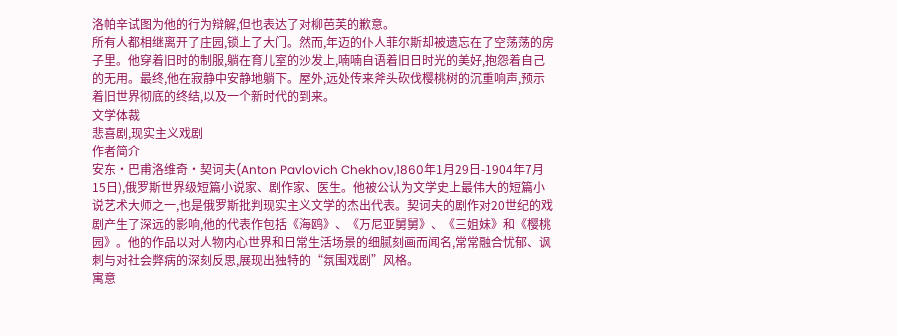洛帕辛试图为他的行为辩解,但也表达了对柳芭芙的歉意。
所有人都相继离开了庄园,锁上了大门。然而,年迈的仆人菲尔斯却被遗忘在了空荡荡的房子里。他穿着旧时的制服,躺在育儿室的沙发上,喃喃自语着旧日时光的美好,抱怨着自己的无用。最终,他在寂静中安静地躺下。屋外,远处传来斧头砍伐樱桃树的沉重响声,预示着旧世界彻底的终结,以及一个新时代的到来。
文学体裁
悲喜剧,现实主义戏剧
作者简介
安东·巴甫洛维奇·契诃夫(Anton Pavlovich Chekhov,1860年1月29日-1904年7月15日),俄罗斯世界级短篇小说家、剧作家、医生。他被公认为文学史上最伟大的短篇小说艺术大师之一,也是俄罗斯批判现实主义文学的杰出代表。契诃夫的剧作对20世纪的戏剧产生了深远的影响,他的代表作包括《海鸥》、《万尼亚舅舅》、《三姐妹》和《樱桃园》。他的作品以对人物内心世界和日常生活场景的细腻刻画而闻名,常常融合忧郁、讽刺与对社会弊病的深刻反思,展现出独特的“氛围戏剧”风格。
寓意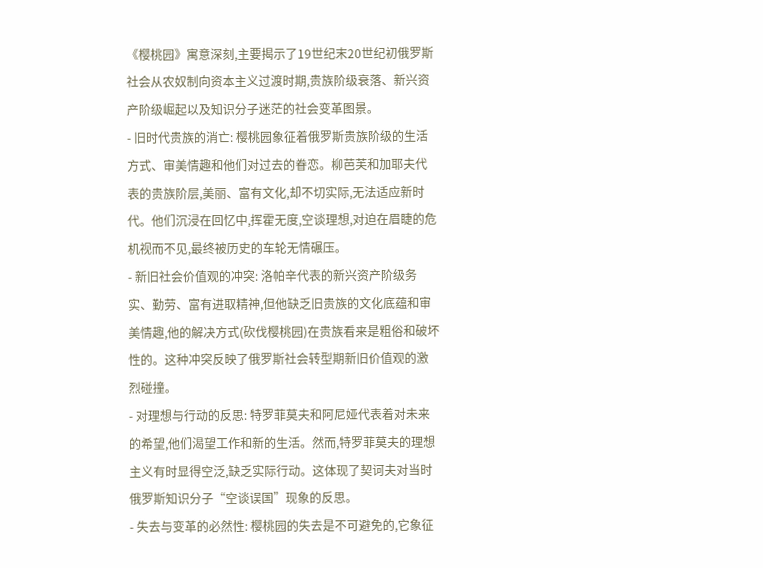《樱桃园》寓意深刻,主要揭示了19世纪末20世纪初俄罗斯社会从农奴制向资本主义过渡时期,贵族阶级衰落、新兴资产阶级崛起以及知识分子迷茫的社会变革图景。
- 旧时代贵族的消亡: 樱桃园象征着俄罗斯贵族阶级的生活方式、审美情趣和他们对过去的眷恋。柳芭芙和加耶夫代表的贵族阶层,美丽、富有文化,却不切实际,无法适应新时代。他们沉浸在回忆中,挥霍无度,空谈理想,对迫在眉睫的危机视而不见,最终被历史的车轮无情碾压。
- 新旧社会价值观的冲突: 洛帕辛代表的新兴资产阶级务实、勤劳、富有进取精神,但他缺乏旧贵族的文化底蕴和审美情趣,他的解决方式(砍伐樱桃园)在贵族看来是粗俗和破坏性的。这种冲突反映了俄罗斯社会转型期新旧价值观的激烈碰撞。
- 对理想与行动的反思: 特罗菲莫夫和阿尼娅代表着对未来的希望,他们渴望工作和新的生活。然而,特罗菲莫夫的理想主义有时显得空泛,缺乏实际行动。这体现了契诃夫对当时俄罗斯知识分子“空谈误国”现象的反思。
- 失去与变革的必然性: 樱桃园的失去是不可避免的,它象征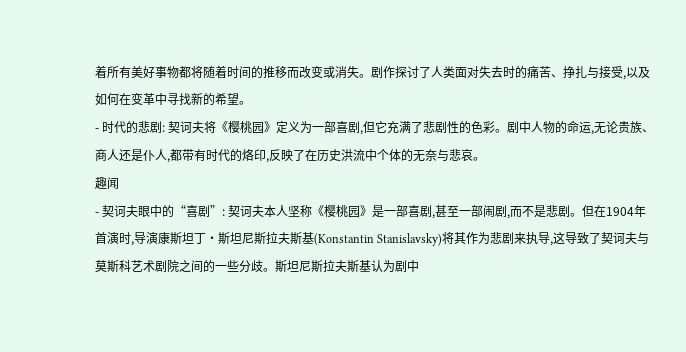着所有美好事物都将随着时间的推移而改变或消失。剧作探讨了人类面对失去时的痛苦、挣扎与接受,以及如何在变革中寻找新的希望。
- 时代的悲剧: 契诃夫将《樱桃园》定义为一部喜剧,但它充满了悲剧性的色彩。剧中人物的命运,无论贵族、商人还是仆人,都带有时代的烙印,反映了在历史洪流中个体的无奈与悲哀。
趣闻
- 契诃夫眼中的“喜剧”: 契诃夫本人坚称《樱桃园》是一部喜剧,甚至一部闹剧,而不是悲剧。但在1904年首演时,导演康斯坦丁·斯坦尼斯拉夫斯基(Konstantin Stanislavsky)将其作为悲剧来执导,这导致了契诃夫与莫斯科艺术剧院之间的一些分歧。斯坦尼斯拉夫斯基认为剧中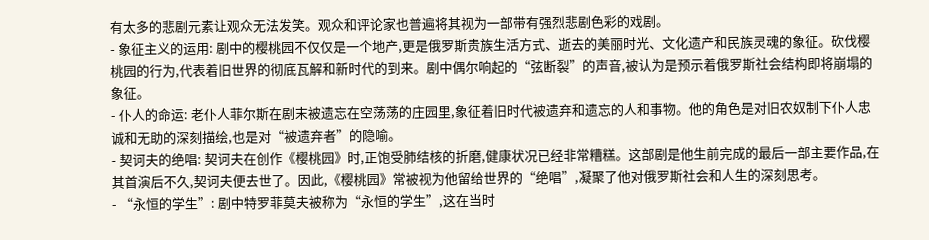有太多的悲剧元素让观众无法发笑。观众和评论家也普遍将其视为一部带有强烈悲剧色彩的戏剧。
- 象征主义的运用: 剧中的樱桃园不仅仅是一个地产,更是俄罗斯贵族生活方式、逝去的美丽时光、文化遗产和民族灵魂的象征。砍伐樱桃园的行为,代表着旧世界的彻底瓦解和新时代的到来。剧中偶尔响起的“弦断裂”的声音,被认为是预示着俄罗斯社会结构即将崩塌的象征。
- 仆人的命运: 老仆人菲尔斯在剧末被遗忘在空荡荡的庄园里,象征着旧时代被遗弃和遗忘的人和事物。他的角色是对旧农奴制下仆人忠诚和无助的深刻描绘,也是对“被遗弃者”的隐喻。
- 契诃夫的绝唱: 契诃夫在创作《樱桃园》时,正饱受肺结核的折磨,健康状况已经非常糟糕。这部剧是他生前完成的最后一部主要作品,在其首演后不久,契诃夫便去世了。因此,《樱桃园》常被视为他留给世界的“绝唱”,凝聚了他对俄罗斯社会和人生的深刻思考。
- “永恒的学生”: 剧中特罗菲莫夫被称为“永恒的学生”,这在当时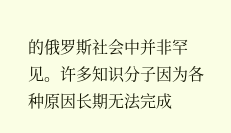的俄罗斯社会中并非罕见。许多知识分子因为各种原因长期无法完成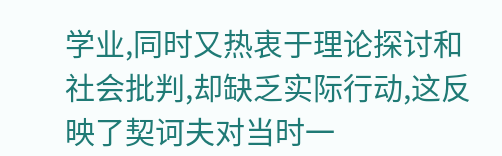学业,同时又热衷于理论探讨和社会批判,却缺乏实际行动,这反映了契诃夫对当时一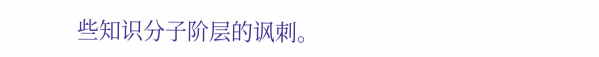些知识分子阶层的讽刺。